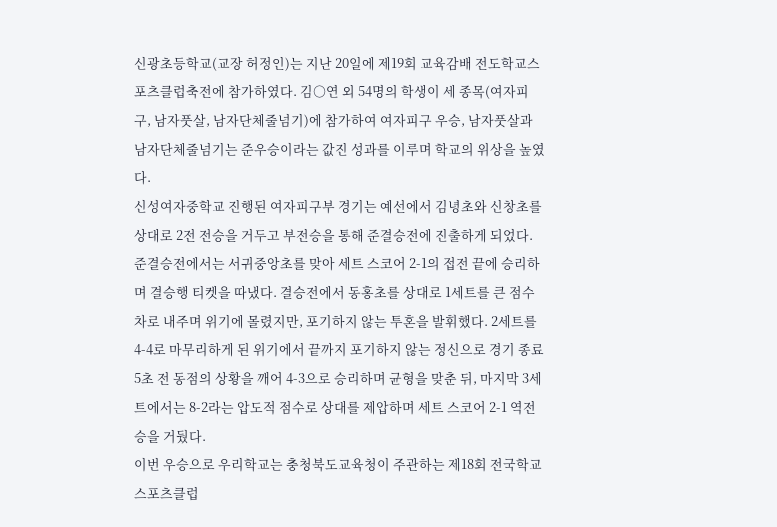신광초등학교(교장 허정인)는 지난 20일에 제19회 교육감배 전도학교스포츠클럽축전에 참가하였다. 김○연 외 54명의 학생이 세 종목(여자피구, 남자풋살, 남자단체줄넘기)에 참가하여 여자피구 우승, 남자풋살과 남자단체줄넘기는 준우승이라는 값진 성과를 이루며 학교의 위상을 높였다.
신성여자중학교 진행된 여자피구부 경기는 예선에서 김녕초와 신창초를 상대로 2전 전승을 거두고 부전승을 통해 준결승전에 진출하게 되었다. 준결승전에서는 서귀중앙초를 맞아 세트 스코어 2-1의 접전 끝에 승리하며 결승행 티켓을 따냈다. 결승전에서 동홍초를 상대로 1세트를 큰 점수 차로 내주며 위기에 몰렸지만, 포기하지 않는 투혼을 발휘했다. 2세트를 4-4로 마무리하게 된 위기에서 끝까지 포기하지 않는 정신으로 경기 종료 5초 전 동점의 상황을 깨어 4-3으로 승리하며 균형을 맞춘 뒤, 마지막 3세트에서는 8-2라는 압도적 점수로 상대를 제압하며 세트 스코어 2-1 역전승을 거뒀다.
이번 우승으로 우리학교는 충청북도교육청이 주관하는 제18회 전국학교스포츠클럽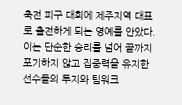축전 피구 대회에 제주지역 대표로 출전하게 되는 영예를 안았다. 이는 단순한 승리를 넘어 끝까지 포기하지 않고 집중력을 유지한 선수들의 투지와 팀워크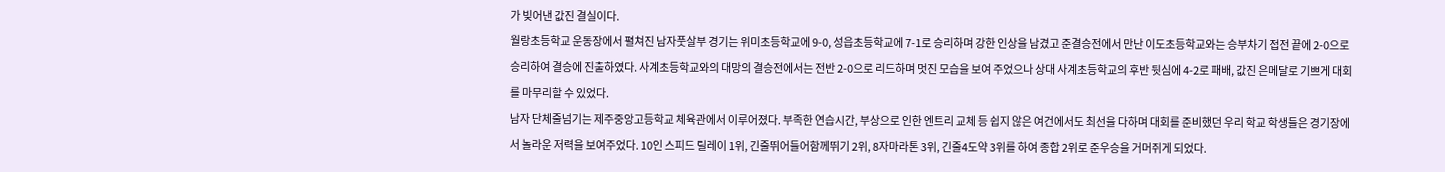가 빚어낸 값진 결실이다.
월랑초등학교 운동장에서 펼쳐진 남자풋살부 경기는 위미초등학교에 9-0, 성읍초등학교에 7-1로 승리하며 강한 인상을 남겼고 준결승전에서 만난 이도초등학교와는 승부차기 접전 끝에 2-0으로 승리하여 결승에 진출하였다. 사계초등학교와의 대망의 결승전에서는 전반 2-0으로 리드하며 멋진 모습을 보여 주었으나 상대 사계초등학교의 후반 뒷심에 4-2로 패배, 값진 은메달로 기쁘게 대회를 마무리할 수 있었다.
남자 단체줄넘기는 제주중앙고등학교 체육관에서 이루어졌다. 부족한 연습시간, 부상으로 인한 엔트리 교체 등 쉽지 않은 여건에서도 최선을 다하며 대회를 준비했던 우리 학교 학생들은 경기장에서 놀라운 저력을 보여주었다. 10인 스피드 릴레이 1위, 긴줄뛰어들어함께뛰기 2위, 8자마라톤 3위, 긴줄4도약 3위를 하여 종합 2위로 준우승을 거머쥐게 되었다.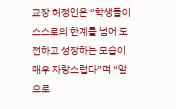교장 허정인은 “학생들이 스스로의 한계를 넘어 도전하고 성장하는 모습이 매우 자랑스럽다”며 “앞으로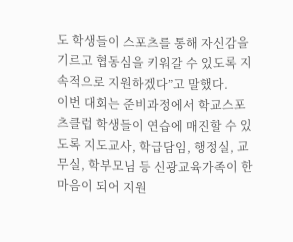도 학생들이 스포츠를 통해 자신감을 기르고 협동심을 키워갈 수 있도록 지속적으로 지원하겠다”고 말했다.
이번 대회는 준비과정에서 학교스포츠클럽 학생들이 연습에 매진할 수 있도록 지도교사, 학급담임, 행정실, 교무실, 학부모님 등 신광교육가족이 한마음이 되어 지원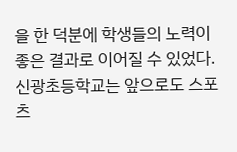을 한 덕분에 학생들의 노력이 좋은 결과로 이어질 수 있었다. 신광초등학교는 앞으로도 스포츠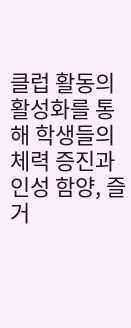클럽 활동의 활성화를 통해 학생들의 체력 증진과 인성 함양, 즐거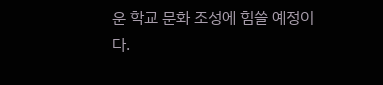운 학교 문화 조성에 힘쓸 예정이다.